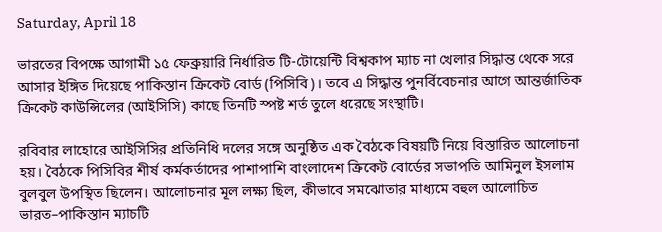Saturday, April 18

ভারতের বিপক্ষে আগামী ১৫ ফেব্রুয়ারি নির্ধারিত টি-টোয়েন্টি বিশ্বকাপ ম্যাচ না খেলার সিদ্ধান্ত থেকে সরে আসার ইঙ্গিত দিয়েছে পাকিস্তান ক্রিকেট বোর্ড (পিসিবি)। তবে এ সিদ্ধান্ত পুনর্বিবেচনার আগে আন্তর্জাতিক ক্রিকেট কাউন্সিলের (আইসিসি) কাছে তিনটি স্পষ্ট শর্ত তুলে ধরেছে সংস্থাটি।

রবিবার লাহোরে আইসিসির প্রতিনিধি দলের সঙ্গে অনুষ্ঠিত এক বৈঠকে বিষয়টি নিয়ে বিস্তারিত আলোচনা হয়। বৈঠকে পিসিবির শীর্ষ কর্মকর্তাদের পাশাপাশি বাংলাদেশ ক্রিকেট বোর্ডের সভাপতি আমিনুল ইসলাম বুলবুল উপস্থিত ছিলেন। আলোচনার মূল লক্ষ্য ছিল, কীভাবে সমঝোতার মাধ্যমে বহুল আলোচিত ভারত–পাকিস্তান ম্যাচটি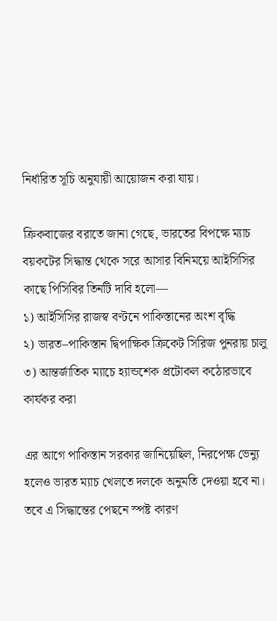নির্ধারিত সূচি অনুযায়ী আয়োজন করা যায়।

ক্রিকবাজের বরাতে জানা গেছে, ভারতের বিপক্ষে ম্যাচ বয়কটের সিদ্ধান্ত থেকে সরে আসার বিনিময়ে আইসিসির কাছে পিসিবির তিনটি দাবি হলো—
১) আইসিসির রাজস্ব বণ্টনে পাকিস্তানের অংশ বৃদ্ধি
২) ভারত–পাকিস্তান দ্বিপাক্ষিক ক্রিকেট সিরিজ পুনরায় চালু
৩) আন্তর্জাতিক ম্যাচে হ্যান্ডশেক প্রটোকল কঠোরভাবে কার্যকর করা

এর আগে পাকিস্তান সরকার জানিয়েছিল, নিরপেক্ষ ভেন্যু হলেও ভারত ম্যাচ খেলতে দলকে অনুমতি দেওয়া হবে না। তবে এ সিদ্ধান্তের পেছনে স্পষ্ট কারণ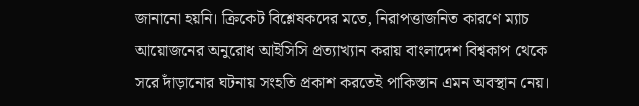জানানো হয়নি। ক্রিকেট বিশ্লেষকদের মতে, নিরাপত্তাজনিত কারণে ম্যাচ আয়োজনের অনুরোধ আইসিসি প্রত্যাখ্যান করায় বাংলাদেশ বিশ্বকাপ থেকে সরে দাঁড়ানোর ঘটনায় সংহতি প্রকাশ করতেই পাকিস্তান এমন অবস্থান নেয়।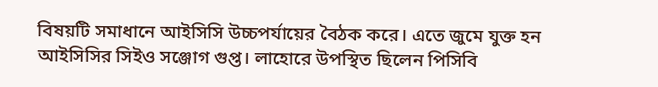বিষয়টি সমাধানে আইসিসি উচ্চপর্যায়ের বৈঠক করে। এতে জুমে যুক্ত হন আইসিসির সিইও সঞ্জোগ গুপ্ত। লাহোরে উপস্থিত ছিলেন পিসিবি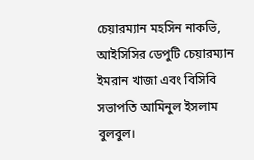চেয়ারম্যান মহসিন নাকভি, আইসিসির ডেপুটি চেয়ারম্যান ইমরান খাজা এবং বিসিবি সভাপতি আমিনুল ইসলাম বুলবুল।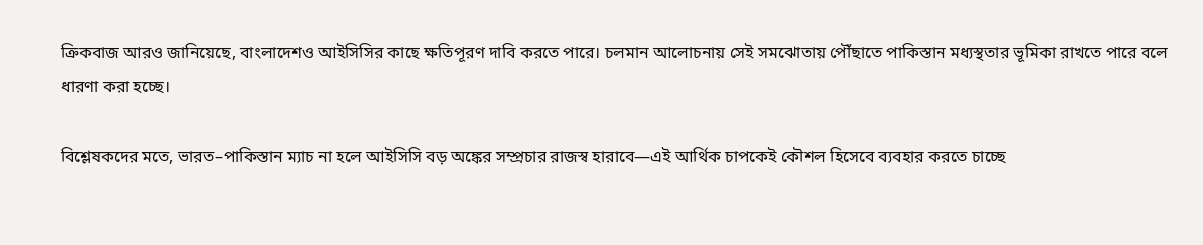ক্রিকবাজ আরও জানিয়েছে, বাংলাদেশও আইসিসির কাছে ক্ষতিপূরণ দাবি করতে পারে। চলমান আলোচনায় সেই সমঝোতায় পৌঁছাতে পাকিস্তান মধ্যস্থতার ভূমিকা রাখতে পারে বলে ধারণা করা হচ্ছে।

বিশ্লেষকদের মতে, ভারত–পাকিস্তান ম্যাচ না হলে আইসিসি বড় অঙ্কের সম্প্রচার রাজস্ব হারাবে—এই আর্থিক চাপকেই কৌশল হিসেবে ব্যবহার করতে চাচ্ছে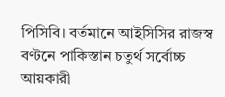পিসিবি। বর্তমানে আইসিসির রাজস্ব বণ্টনে পাকিস্তান চতুর্থ সর্বোচ্চ আয়কারী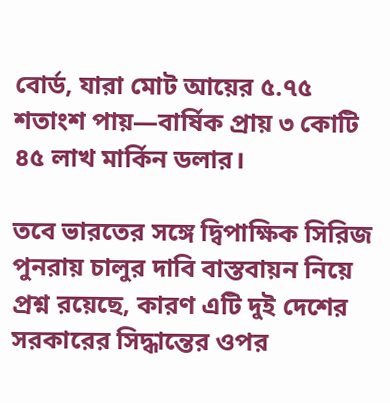বোর্ড, যারা মোট আয়ের ৫.৭৫ শতাংশ পায়—বার্ষিক প্রায় ৩ কোটি ৪৫ লাখ মার্কিন ডলার।

তবে ভারতের সঙ্গে দ্বিপাক্ষিক সিরিজ পুনরায় চালুর দাবি বাস্তবায়ন নিয়ে প্রশ্ন রয়েছে, কারণ এটি দুই দেশের সরকারের সিদ্ধান্তের ওপর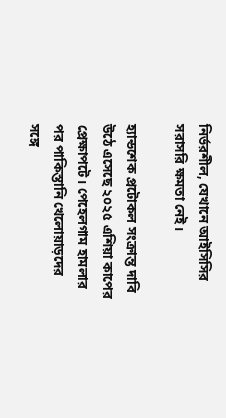নির্ভরশীল, যেখানে আইসিসির সরাসরি ক্ষমতা নেই।

হ্যান্ডশেক প্রটোকল সংক্রান্ত দাবি উঠে এসেছে ২০২৫ এশিয়া কাপের প্রেক্ষাপটে। পেহেলগাম হামলার পর পাকিস্তানি খেলোয়াড়দের সঙ্গে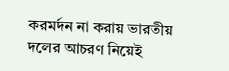করমর্দন না করায় ভারতীয় দলের আচরণ নিয়েই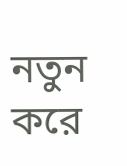নতুন করে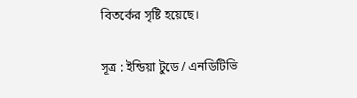বিতর্কের সৃষ্টি হয়েছে।

সূত্র : ইন্ডিয়া টুডে / এনডিটিভি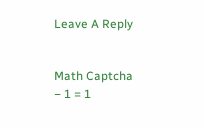Leave A Reply


Math Captcha
− 1 = 1